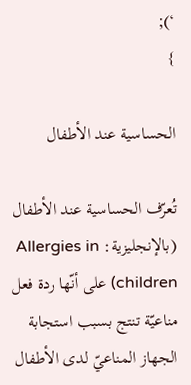‘);
}

الحساسية عند الأطفال

تُعرّف الحساسية عند الأطفال (بالإنجليزية: Allergies in children) على أنّها ردة فعل مناعيّة تنتج بسبب استجابة الجهاز المناعيّ لدى الأطفال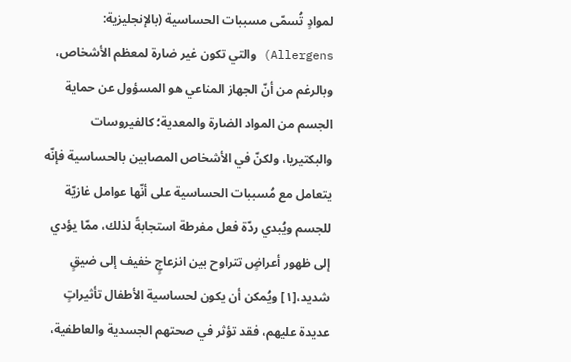لموادٍ تُسمّى مسببات الحساسية (بالإنجليزية: Allergens) والتي تكون غير ضارة لمعظم الأشخاص، وبالرغم من أنّ الجهاز المناعي هو المسؤول عن حماية الجسم من المواد الضارة والمعدية؛ كالفيروسات والبكتيريا، ولكنّ في الأشخاص المصابين بالحساسية فإنّه يتعامل مع مُسببات الحساسية على أنّها عوامل غازيّة للجسم ويُبدي ردّة فعل مفرطة استجابةً لذلك، ممّا يؤدي إلى ظهور أعراضٍ تتراوح بين انزعاجٍ خفيف إلى ضيقٍ شديد،[١] ويُمكن أن يكون لحساسية الأطفال تأثيراتٍ عديدة عليهم، فقد تؤثر في صحتهم الجسدية والعاطفية،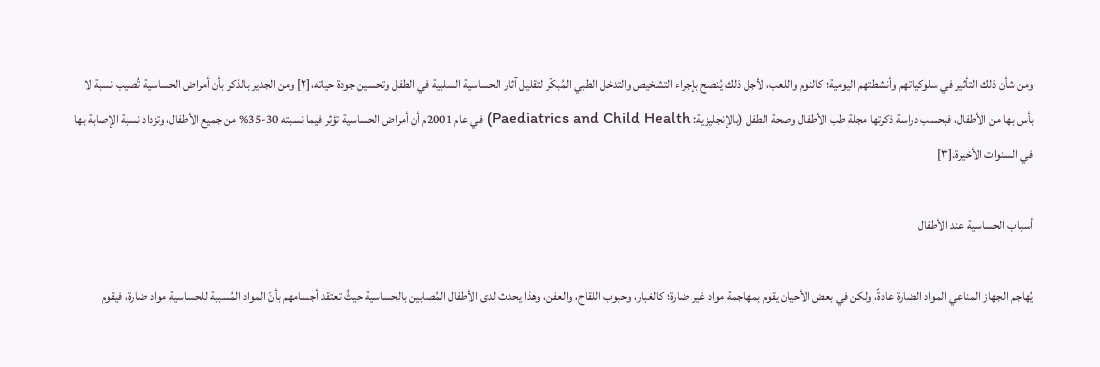ومن شأن ذلك التأثير في سلوكياتهم وأنشطتهم اليومية؛ كالنوم واللعب، لأجل ذلك يُنصح بإجراء التشخيص والتدخل الطبي المُبكّر لتقليل آثار الحساسية السلبية في الطفل وتحسين جودة حياته،[٢] ومن الجدير بالذكر بأن أمراض الحساسية تُصيب نسبة لا بأس بها من الأطفال، فبحسب دراسة ذكرتها مجلة طب الأطفال وصحة الطفل (بالإنجليزية: Paediatrics and Child Health) في عام 2001م أن أمراض الحساسية تؤثر فيما نسبته 30-35% من جميع الأطفال، وتزداد نسبة الإصابة بها في السنوات الأخيرة.[٣]

أسباب الحساسية عند الأطفال

يُهاجم الجهاز المناعي المواد الضارة عادةً، ولكن في بعض الأحيان يقوم بمهاجمة مواد غير ضارة؛ كالغبار، وحبوب اللقاح، والعفن، وهذا يحدث لدى الأطفال المُصابين بالحساسية حيثُ تعتقد أجسامهم بأنّ المواد المُسببة للحساسية مواد ضارة، فيقوم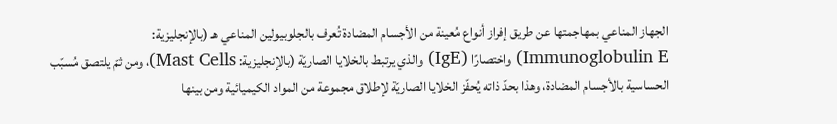الجهاز المناعي بمهاجمتها عن طريق إفراز أنواع مُعينة من الأجسام المضادة تُعرف بالجلوبيولين المناعي هـ (بالإنجليزية: Immunoglobulin E) واختصارًا (IgE) والذي يرتبط بالخلايا الصاريّة (بالإنجليزية: Mast Cells)، ومن ثمّ يلتصق مُسبّب الحساسية بالأجسام المضادة، وهذا بحدّ ذاته يُحفّز الخلايا الصاريّة لإطلاق مجموعة من المواد الكيميائية ومن بينها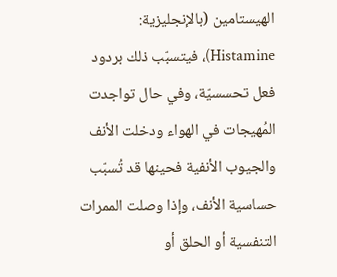الهيستامين (بالإنجليزية: Histamine)، فيتسبّب ذلك بردود فعل تحسسيّة، وفي حال تواجدت المُهيجات في الهواء ودخلت الأنف والجيوب الأنفية فحينها قد تُسبّب حساسية الأنف، وإذا وصلت الممرات التنفسية أو الحلق أو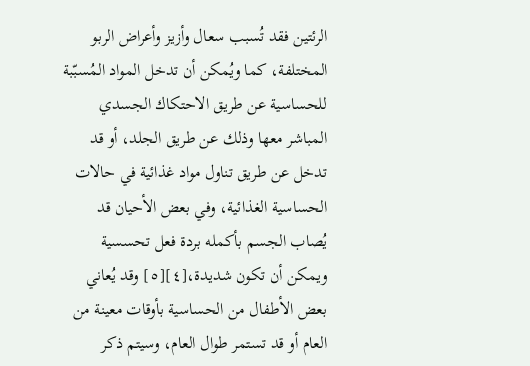الرئتين فقد تُسبب سعال وأزيز وأعراض الربو المختلفة، كما ويُمكن أن تدخل المواد المُسبّبة للحساسية عن طريق الاحتكاك الجسدي المباشر معها وذلك عن طريق الجلد، أو قد تدخل عن طريق تناول مواد غذائية في حالات الحساسية الغذائية، وفي بعض الأحيان قد يُصاب الجسم بأكمله بردة فعل تحسسية ويمكن أن تكون شديدة،[٤][٥] وقد يُعاني بعض الأطفال من الحساسية بأوقات معينة من العام أو قد تستمر طوال العام، وسيتم ذكر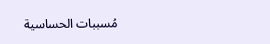مُسببات الحساسية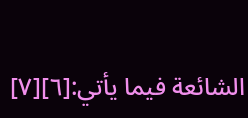الشائعة فيما يأتي:[٦][٧]